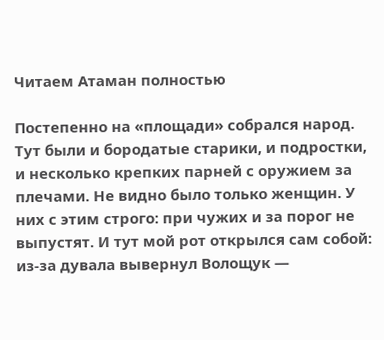Читаем Атаман полностью

Постепенно на «площади» собрался народ. Тут были и бородатые старики, и подростки, и несколько крепких парней с оружием за плечами. Не видно было только женщин. У них с этим строго: при чужих и за порог не выпустят. И тут мой рот открылся сам собой: из-за дувала вывернул Волощук —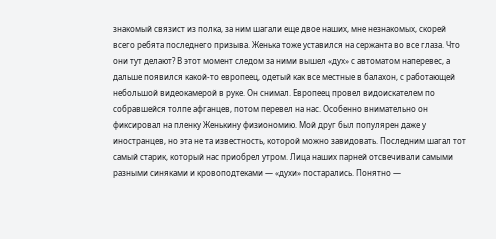знакомый связист из полка, за ним шагали еще двое наших, мне незнакомых, скорей всего ребята последнего призыва. Женька тоже уставился на сержанта во все глаза. Что они тут делают? В этот момент следом за ними вышел «дух» с автоматом наперевес, а дальше появился какой-то европеец, одетый как все местные в балахон, с работающей небольшой видеокамерой в руке. Он снимал. Европеец провел видоискателем по собравшейся толпе афганцев, потом перевел на нас. Особенно внимательно он фиксировал на пленку Женькину физиономию. Мой друг был популярен даже у иностранцев, но эта не та известность, которой можно завидовать. Последним шагал тот самый старик, который нас приобрел утром. Лица наших парней отсвечивали самыми разными синяками и кровоподтеками — «духи» постарались. Понятно —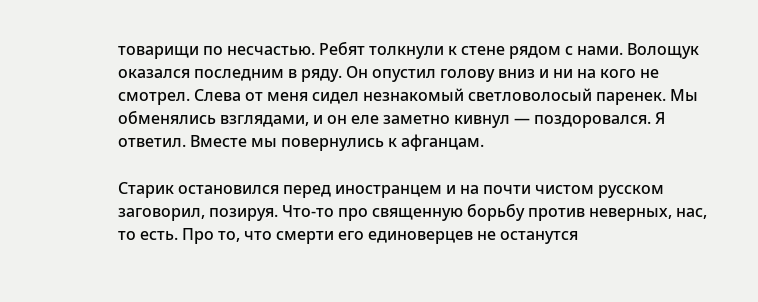товарищи по несчастью. Ребят толкнули к стене рядом с нами. Волощук оказался последним в ряду. Он опустил голову вниз и ни на кого не смотрел. Слева от меня сидел незнакомый светловолосый паренек. Мы обменялись взглядами, и он еле заметно кивнул — поздоровался. Я ответил. Вместе мы повернулись к афганцам.

Старик остановился перед иностранцем и на почти чистом русском заговорил, позируя. Что-то про священную борьбу против неверных, нас, то есть. Про то, что смерти его единоверцев не останутся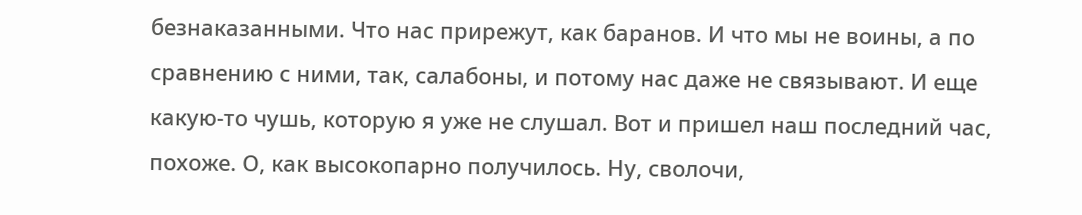безнаказанными. Что нас прирежут, как баранов. И что мы не воины, а по сравнению с ними, так, салабоны, и потому нас даже не связывают. И еще какую-то чушь, которую я уже не слушал. Вот и пришел наш последний час, похоже. О, как высокопарно получилось. Ну, сволочи,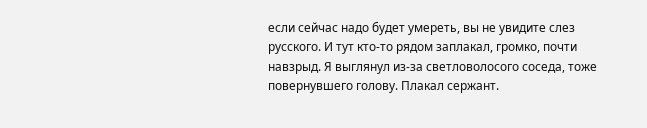если сейчас надо будет умереть, вы не увидите слез русского. И тут кто-то рядом заплакал, громко, почти навзрыд. Я выглянул из-за светловолосого соседа, тоже повернувшего голову. Плакал сержант.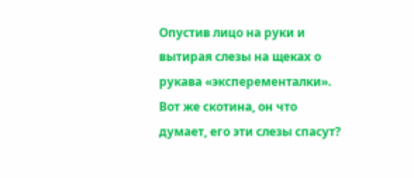Опустив лицо на руки и вытирая слезы на щеках о рукава «эксперементалки». Вот же скотина, он что думает, его эти слезы спасут?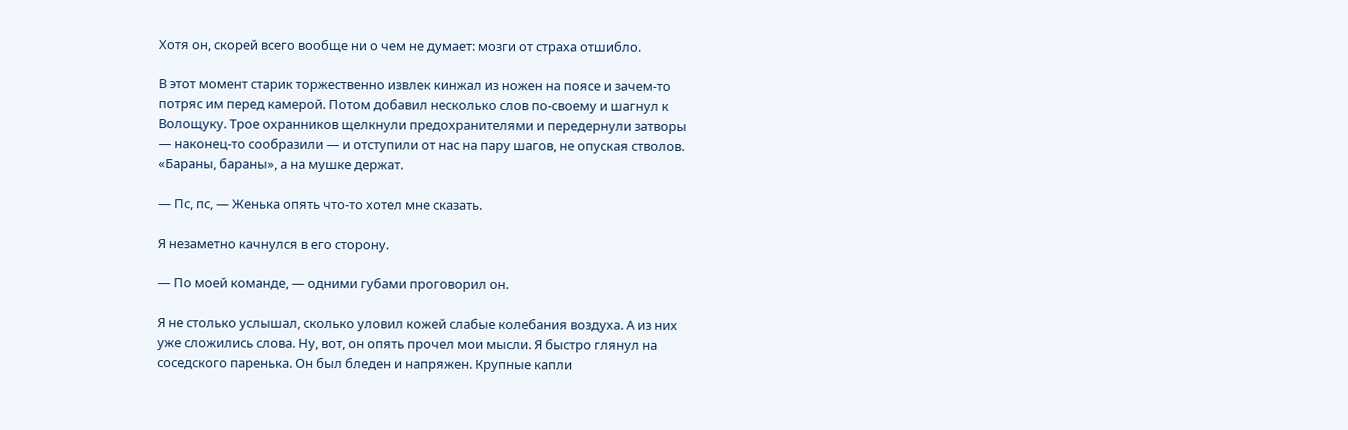Хотя он, скорей всего вообще ни о чем не думает: мозги от страха отшибло.

В этот момент старик торжественно извлек кинжал из ножен на поясе и зачем-то потряс им перед камерой. Потом добавил несколько слов по-своему и шагнул к Волощуку. Трое охранников щелкнули предохранителями и передернули затворы — наконец-то сообразили — и отступили от нас на пару шагов, не опуская стволов. «Бараны, бараны», а на мушке держат.

— Пс, пс, — Женька опять что-то хотел мне сказать.

Я незаметно качнулся в его сторону.

— По моей команде, — одними губами проговорил он.

Я не столько услышал, сколько уловил кожей слабые колебания воздуха. А из них уже сложились слова. Ну, вот, он опять прочел мои мысли. Я быстро глянул на соседского паренька. Он был бледен и напряжен. Крупные капли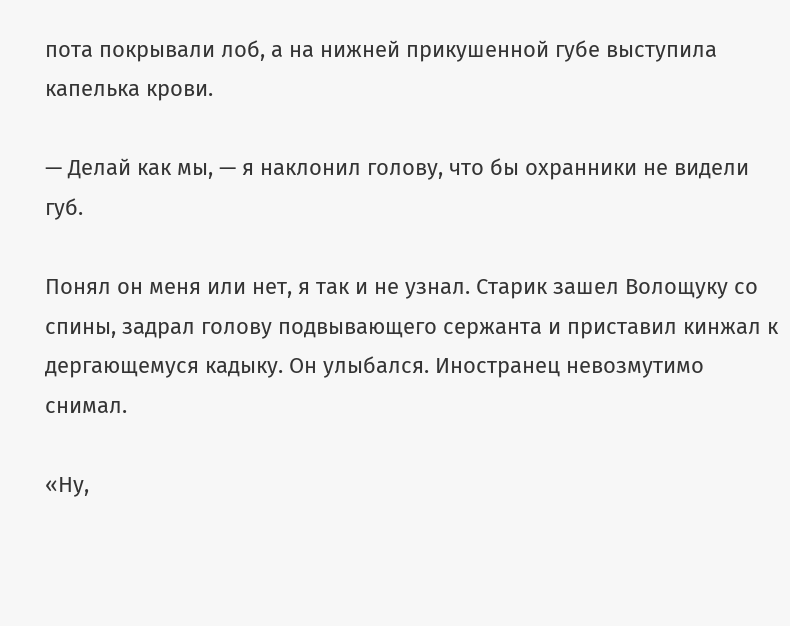пота покрывали лоб, а на нижней прикушенной губе выступила капелька крови.

— Делай как мы, — я наклонил голову, что бы охранники не видели губ.

Понял он меня или нет, я так и не узнал. Старик зашел Волощуку со спины, задрал голову подвывающего сержанта и приставил кинжал к дергающемуся кадыку. Он улыбался. Иностранец невозмутимо снимал.

«Ну,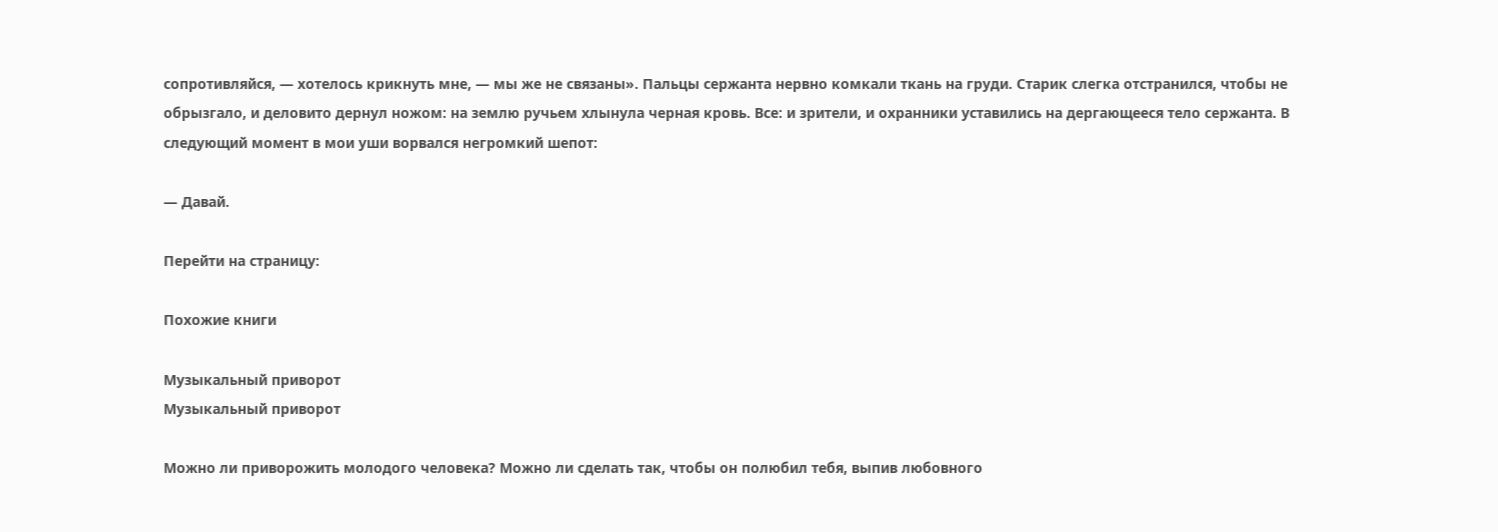сопротивляйся, — хотелось крикнуть мне, — мы же не связаны». Пальцы сержанта нервно комкали ткань на груди. Старик слегка отстранился, чтобы не обрызгало, и деловито дернул ножом: на землю ручьем хлынула черная кровь. Все: и зрители, и охранники уставились на дергающееся тело сержанта. В следующий момент в мои уши ворвался негромкий шепот:

— Давай.

Перейти на страницу:

Похожие книги

Музыкальный приворот
Музыкальный приворот

Можно ли приворожить молодого человека? Можно ли сделать так, чтобы он полюбил тебя, выпив любовного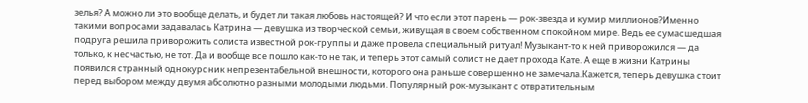зелья? А можно ли это вообще делать, и будет ли такая любовь настоящей? И что если этот парень — рок-звезда и кумир миллионов?Именно такими вопросами задавалась Катрина — девушка из творческой семьи, живущая в своем собственном спокойном мире. Ведь ее сумасшедшая подруга решила приворожить солиста известной рок-группы и даже провела специальный ритуал! Музыкант-то к ней приворожился — да только, к несчастью, не тот. Да и вообще все пошло как-то не так, и теперь этот самый солист не дает прохода Кате. А еще в жизни Катрины появился странный однокурсник непрезентабельной внешности, которого она раньше совершенно не замечала.Кажется, теперь девушка стоит перед выбором между двумя абсолютно разными молодыми людьми. Популярный рок-музыкант с отвратительным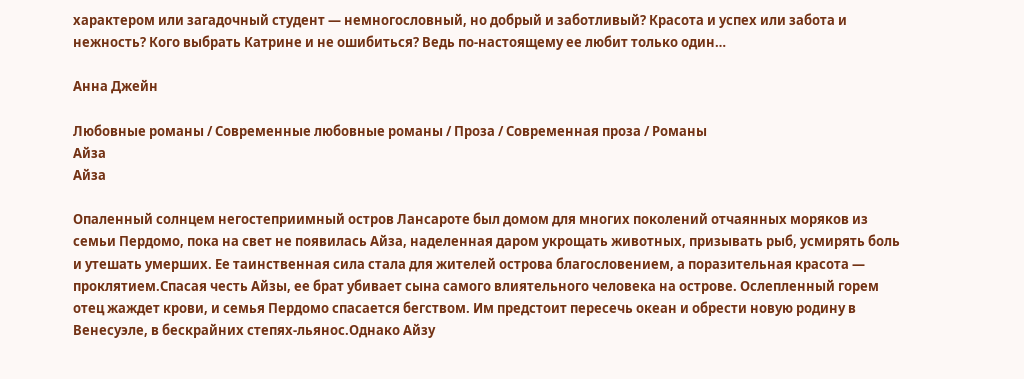характером или загадочный студент — немногословный, но добрый и заботливый? Красота и успех или забота и нежность? Кого выбрать Катрине и не ошибиться? Ведь по-настоящему ее любит только один…

Анна Джейн

Любовные романы / Современные любовные романы / Проза / Современная проза / Романы
Айза
Айза

Опаленный солнцем негостеприимный остров Лансароте был домом для многих поколений отчаянных моряков из семьи Пердомо, пока на свет не появилась Айза, наделенная даром укрощать животных, призывать рыб, усмирять боль и утешать умерших. Ее таинственная сила стала для жителей острова благословением, а поразительная красота — проклятием.Спасая честь Айзы, ее брат убивает сына самого влиятельного человека на острове. Ослепленный горем отец жаждет крови, и семья Пердомо спасается бегством. Им предстоит пересечь океан и обрести новую родину в Венесуэле, в бескрайних степях-льянос.Однако Айзу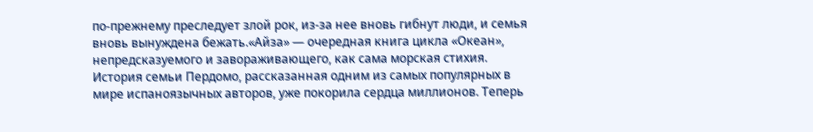по-прежнему преследует злой рок, из-за нее вновь гибнут люди, и семья вновь вынуждена бежать.«Айза» — очередная книга цикла «Океан», непредсказуемого и завораживающего, как сама морская стихия. История семьи Пердомо, рассказанная одним из самых популярных в мире испаноязычных авторов, уже покорила сердца миллионов. Теперь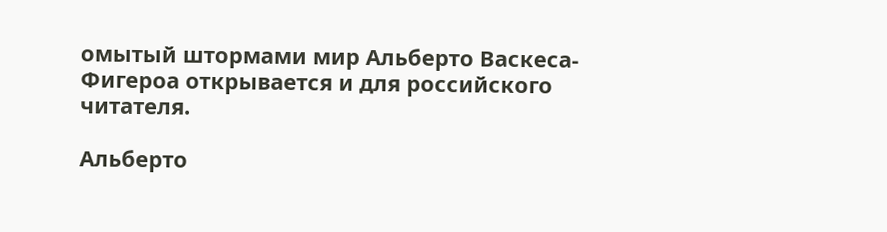омытый штормами мир Альберто Васкеса-Фигероа открывается и для российского читателя.

Альберто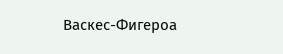Васкес-Фигероа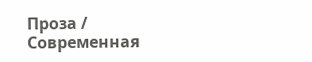Проза / Современная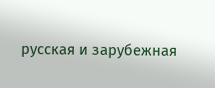русская и зарубежная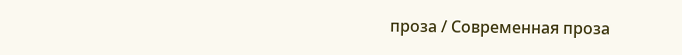проза / Современная проза